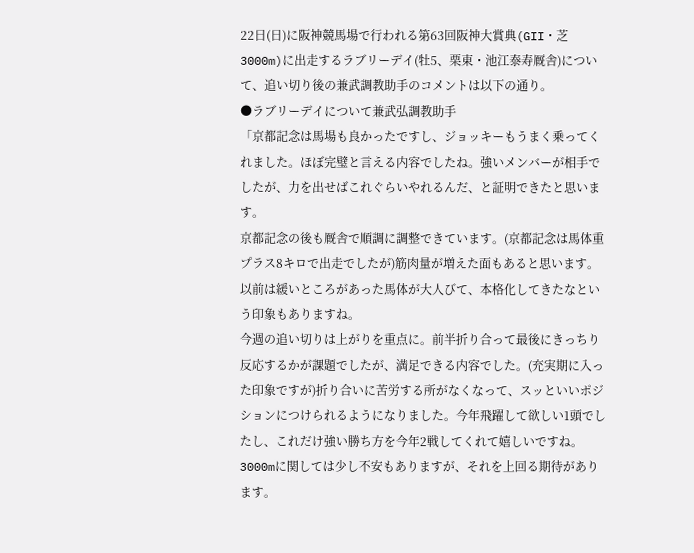22日(日)に阪神競馬場で行われる第63回阪神大賞典(GII・芝3000m)に出走するラブリーデイ(牡5、栗東・池江泰寿厩舎)について、追い切り後の兼武調教助手のコメントは以下の通り。
●ラブリーデイについて兼武弘調教助手
「京都記念は馬場も良かったですし、ジョッキーもうまく乗ってくれました。ほぼ完璧と言える内容でしたね。強いメンバーが相手でしたが、力を出せばこれぐらいやれるんだ、と証明できたと思います。
京都記念の後も厩舎で順調に調整できています。(京都記念は馬体重プラス8キロで出走でしたが)筋肉量が増えた面もあると思います。以前は緩いところがあった馬体が大人びて、本格化してきたなという印象もありますね。
今週の追い切りは上がりを重点に。前半折り合って最後にきっちり反応するかが課題でしたが、満足できる内容でした。(充実期に入った印象ですが)折り合いに苦労する所がなくなって、スッといいポジションにつけられるようになりました。今年飛躍して欲しい1頭でしたし、これだけ強い勝ち方を今年2戦してくれて嬉しいですね。
3000mに関しては少し不安もありますが、それを上回る期待があります。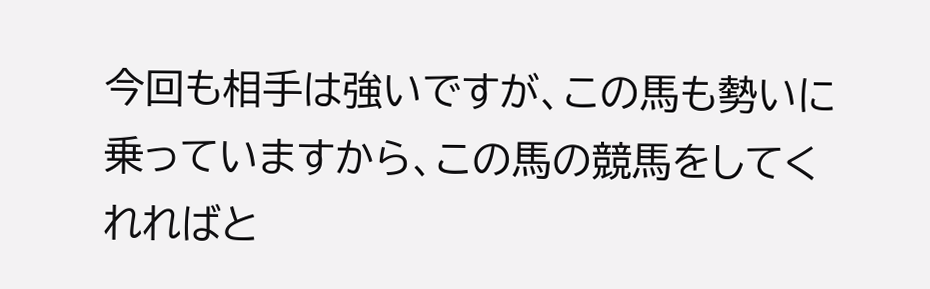今回も相手は強いですが、この馬も勢いに乗っていますから、この馬の競馬をしてくれればと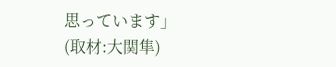思っています」
(取材:大関隼)